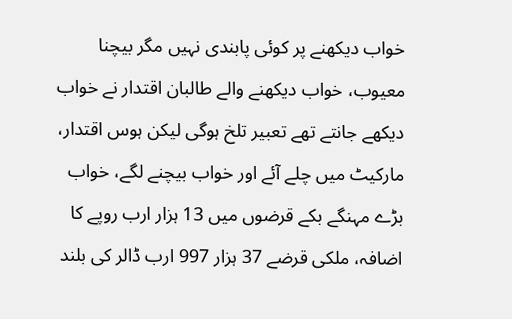خواب دیکھنے پر کوئی پابندی نہیں مگر بیچنا معیوب، خواب دیکھنے والے طالبان اقتدار نے خواب دیکھے جانتے تھے تعبیر تلخ ہوگی لیکن ہوس اقتدار، مارکیٹ میں چلے آئے اور خواب بیچنے لگے، خواب بڑے مہنگے بکے قرضوں میں 13 ہزار ارب روپے کا اضافہ، ملکی قرضے 37 ہزار 997 ارب ڈالر کی بلند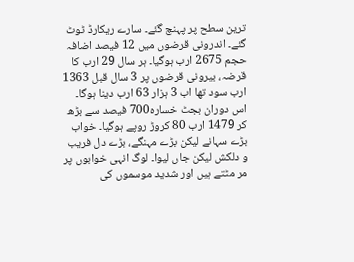ترین سطح پر پہنچ گئے۔ سارے ریکارڈ ٹوٹ گئے۔ اندرونی قرضوں میں 12 فیصد اضافہ حجم 2675 ارب ہوگیا۔ ہر سال 29 ارب کا قرضہ، بیرونی قرضوں پر 3 سال قبل 1363 ارب سود تھا اب 3 ہزار 63 ارب دینا ہوگا۔ اس دوران بجٹ خسارہ700 فیصد سے بڑھ کر 1479 ارب 80 کروڑ روپے ہوگیا۔ خواب بڑے سہانے لیکن بڑے مہنگے، بڑے دل فریب و دلکش لیکن جاں لیوا۔ لوگ انہی خوابوں پر مر مٹتے ہیں اور شدید موسموں کی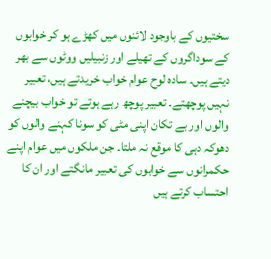سختیوں کے باوجود لائنوں میں کھڑے ہو کر خوابوں کے سوداگروں کے تھیلے اور زنبیلیں ووٹوں سے بھر دیتے ہیں۔ سادہ لوح عوام خواب خریدتے ہیں، تعبیر نہیں پوچھتے۔ تعبیر پوچھ رہے ہوتے تو خواب بیچنے والوں اور بے تکان اپنی مٹی کو سونا کہنے والوں کو دھوکہ دہی کا موقع نہ ملتا۔ جن ملکوں میں عوام اپنے حکمرانوں سے خوابوں کی تعبیر مانگتے اور ان کا احتساب کرتے ہیں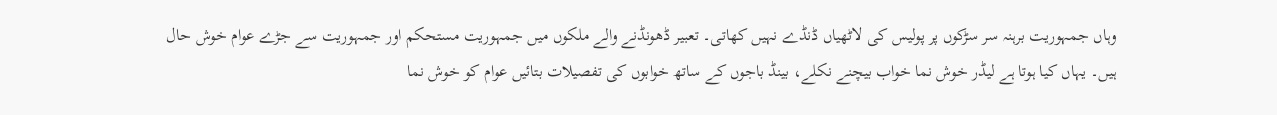وہاں جمہوریت برہنہ سر سڑکوں پر پولیس کی لاٹھیاں ڈنڈے نہیں کھاتی۔ تعبیر ڈھونڈنے والے ملکوں میں جمہوریت مستحکم اور جمہوریت سے جڑے عوام خوش حال ہیں۔ یہاں کیا ہوتا ہے لیڈر خوش نما خواب بیچنے نکلے، بینڈ باجوں کے ساتھ خوابوں کی تفصیلات بتائیں عوام کو خوش نما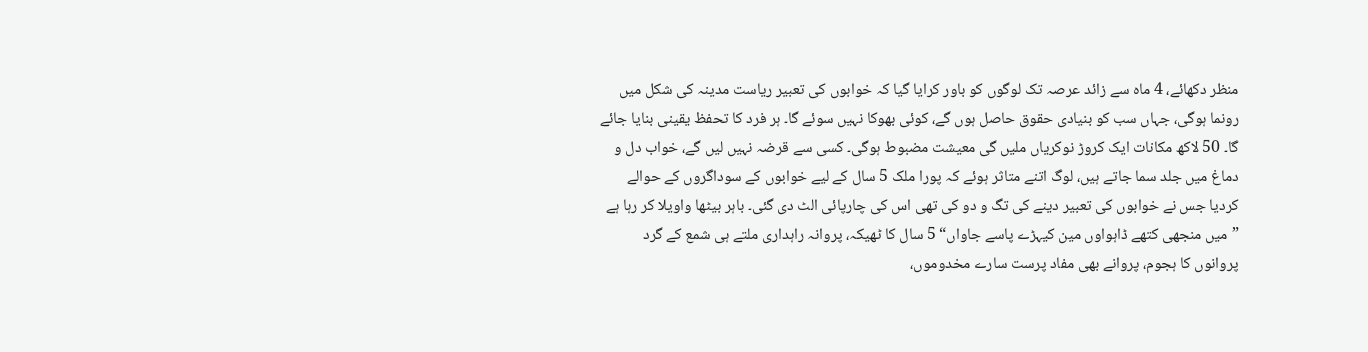منظر دکھائے، 4 ماہ سے زائد عرصہ تک لوگوں کو باور کرایا گیا کہ خوابوں کی تعبیر ریاست مدینہ کی شکل میں رونما ہوگی، جہاں سب کو بنیادی حقوق حاصل ہوں گے، کوئی بھوکا نہیں سوئے گا۔ ہر فرد کا تحفظ یقینی بنایا جائے گا۔ 50 لاکھ مکانات ایک کروڑ نوکریاں ملیں گی معیشت مضبوط ہوگی۔ کسی سے قرضہ نہیں لیں گے، خواب دل و دماغ میں جلد سما جاتے ہیں، لوگ اتنے متاثر ہوئے کہ پورا ملک 5 سال کے لیے خوابوں کے سوداگروں کے حوالے کردیا جس نے خوابوں کی تعبیر دینے کی تگ و دو کی تھی اس کی چارپائی الٹ دی گئی۔ باہر بیٹھا واویلا کر رہا ہے ”میں منجھی کتھے ڈاہواوں مین کیہڑے پاسے جاواں“ 5 سال کا ٹھیکہ، پروانہ راہداری ملتے ہی شمع کے گرد پروانوں کا ہجوم، پروانے بھی مفاد پرست سارے مخدوموں،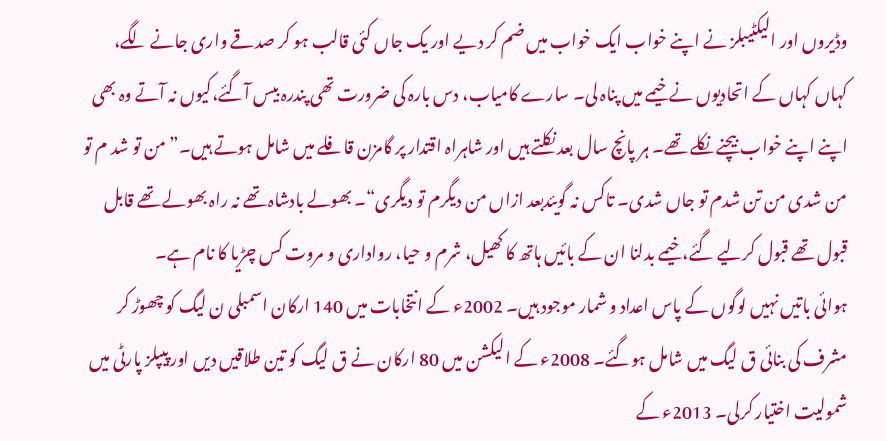وڈیروں اور الیکٹیبلز نے اپنے خواب ایک خواب میں ضم کر دیے اور یک جاں کئی قالب ہو کر صدقے واری جانے لگے، کہاں کہاں کے اتحادیوں نے خیمے میں پناہ لی۔ سارے کامیاب، دس بارہ کی ضرورت تھی پندرہ بیس آگئے،کیوں نہ آتے وہ بھی اپنے اپنے خواب بیچنے نکلے تھے۔ ہر پانچ سال بعد نکلتے ہیں اور شاہراہ اقتدار پر گامزن قافلے میں شامل ہوتے ہیں۔”من تو شد م تو من شدی من تن شدم تو جاں شدی۔ تاکس نہ گویئدبعد ازاں من دیگرم تو دیگری“۔ بھولے بادشاہ تھے نہ راہ بھولے تھے قابل قبول تھے قبول کرلیے گئے، خیمے بدلنا ان کے بائیں ہاتھ کا کھیل، شرم و حیا، رواداری و مروت کس چڑیا کا نام ہے۔
ہوائی باتیں نہیں لوگوں کے پاس اعداد و شمار موجود ہیں۔ 2002ء کے انتخابات میں 140 ارکان اسمبلی ن لیگ کو چھوڑ کر مشرف کی بنائی ق لیگ میں شامل ہوگئے۔ 2008ء کے الیکشن میں 80 ارکان نے ق لیگ کو تین طلاقیں دیں اور پیپلز پارٹی میں شمولیت اختیار کرلی۔ 2013ء کے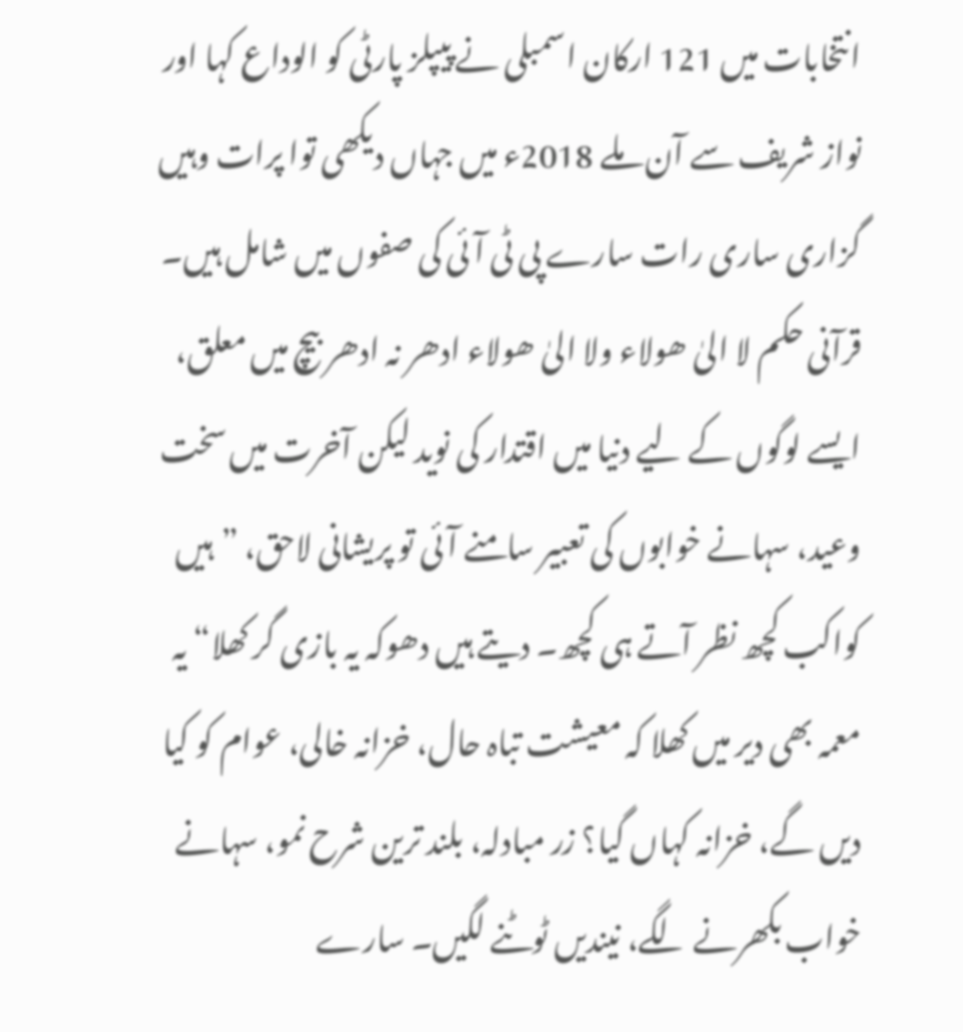انتخابات میں 121 ارکان اسمبلی نے پیپلز پارٹی کو الوداع کہا اور نواز شریف سے آن ملے 2018ء میں جہاں دیکھی توا پرات وہیں گزاری ساری رات سارے پی ٹی آئی کی صفوں میں شامل ہیں۔ قرآنی حکم لا الیٰ ھولاء ولا الیٰ ھولاء ادھر نہ ادھر بیچ میں معلق، ایسے لوگوں کے لیے دنیا میں اقتدار کی نوید لیکن آخرت میں سخت وعید، سہانے خوابوں کی تعبیر سامنے آئی تو پریشانی لاحق، ”ہیں کواکب کچھ نظر آتے ہی کچھ۔ دیتے ہیں دھوکہ یہ بازی گر کھلا“ یہ معمہ بھی دیر میں کھلا کہ معیشت تباہ حال، خزانہ خالی، عوام کو کیا دیں گے، خزانہ کہاں گیا؟ زر مبادلہ، بلند ترین شرح نمو، سہانے خواب بکھرنے لگے، نیندیں ٹوٹنے لگیں۔ سارے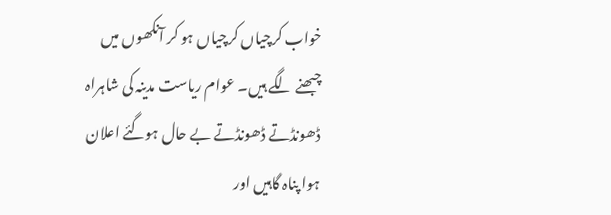خواب کرچیاں کرچیاں ہو کر آنکھوں میں چبھنے لگے ہیں۔ عوام ریاست مدینہ کی شاہراہ ڈھونڈتے ڈھونڈتے بے حال ہوگئے اعلان ہوا پناہ گاہیں اور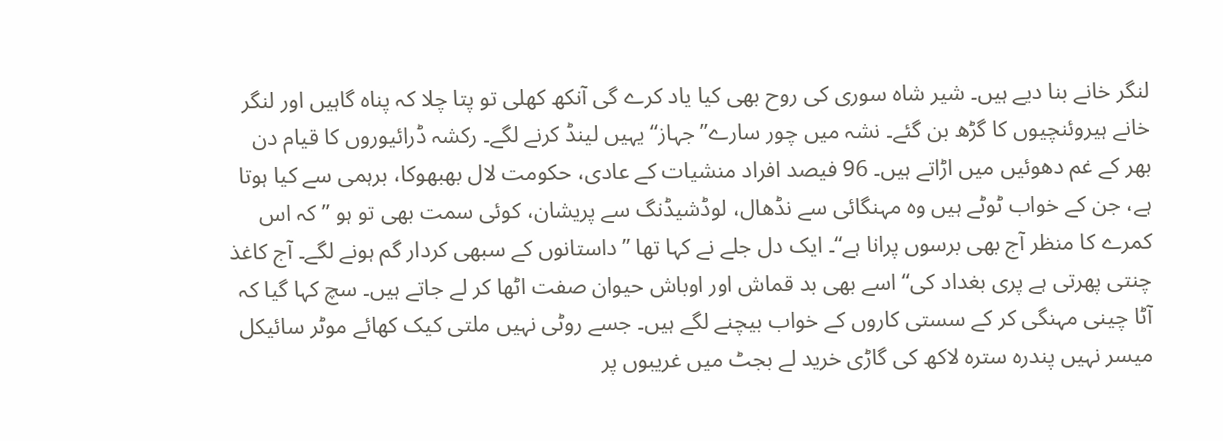لنگر خانے بنا دیے ہیں۔ شیر شاہ سوری کی روح بھی کیا یاد کرے گی آنکھ کھلی تو پتا چلا کہ پناہ گاہیں اور لنگر خانے ہیروئنچیوں کا گڑھ بن گئے۔ نشہ میں چور سارے”جہاز“ یہیں لینڈ کرنے لگے۔ رکشہ ڈرائیوروں کا قیام دن بھر کے غم دھوئیں میں اڑاتے ہیں۔ 96 فیصد افراد منشیات کے عادی، حکومت لال بھبھوکا، برہمی سے کیا ہوتا ہے، جن کے خواب ٹوٹے ہیں وہ مہنگائی سے نڈھال، لوڈشیڈنگ سے پریشان، کوئی سمت بھی تو ہو ”کہ اس کمرے کا منظر آج بھی برسوں پرانا ہے“۔ ایک دل جلے نے کہا تھا ”داستانوں کے سبھی کردار گم ہونے لگے۔ آج کاغذ چنتی پھرتی ہے پری بغداد کی“ اسے بھی بد قماش اور اوباش حیوان صفت اٹھا کر لے جاتے ہیں۔ سچ کہا گیا کہ آٹا چینی مہنگی کر کے سستی کاروں کے خواب بیچنے لگے ہیں۔ جسے روٹی نہیں ملتی کیک کھائے موٹر سائیکل میسر نہیں پندرہ سترہ لاکھ کی گاڑی خرید لے بجٹ میں غریبوں پر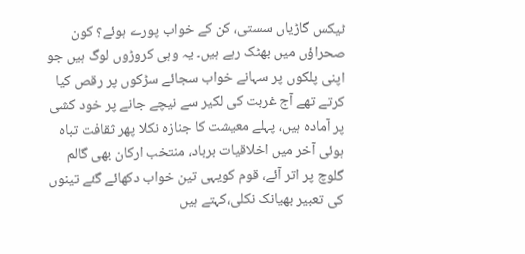ٹیکس گاڑیاں سستی، کن کے خواب پورے ہوئے؟ کون صحراؤں میں بھٹک رہے ہیں۔ یہ وہی کروڑوں لوگ ہیں جو اپنی پلکوں پر سہانے خواب سجائے سڑکوں پر رقص کیا کرتے تھے آج غربت کی لکیر سے نیچے جانے پر خود کشی پر آمادہ ہیں، پہلے معیشت کا جنازہ نکلا پھر ثقافت تباہ ہوئی آخر میں اخلاقیات برباد، منتخب ارکان بھی گالم گلوچ پر اتر آئے، قوم کویہی تین خواب دکھائے گئے تینوں کی تعبیر بھیانک نکلی،کہتے ہیں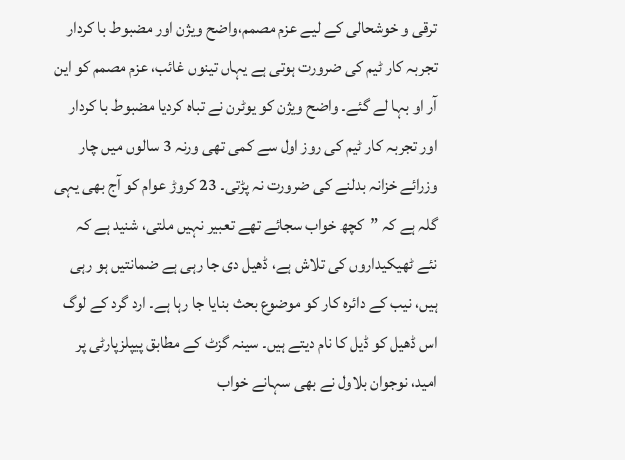ترقی و خوشحالی کے لیے عزم مصمم،واضح ویژن اور مضبوط با کردار تجربہ کار ٹیم کی ضرورت ہوتی ہے یہاں تینوں غائب، عزم مصمم کو این آر او بہا لے گئے۔ واضح ویژن کو یوٹرن نے تباہ کردیا مضبوط با کردار اور تجربہ کار ٹیم کی روز اول سے کمی تھی ورنہ 3 سالوں میں چار وزرائے خزانہ بدلنے کی ضرورت نہ پڑتی۔ 23 کروڑ عوام کو آج بھی یہی گلہ ہے کہ ”کچھ خواب سجائے تھے تعبیر نہیں ملتی، شنید ہے کہ نئے ٹھیکیداروں کی تلاش ہے، ڈھیل دی جا رہی ہے ضمانتیں ہو رہی ہیں، نیب کے دائرہ کار کو موضوع بحث بنایا جا رہا ہے۔ ارد گرد کے لوگ اس ڈھیل کو ڈیل کا نام دیتے ہیں۔ سینہ گزٹ کے مطابق پیپلزپارٹی پر امید، نوجوان بلاول نے بھی سہانے خواب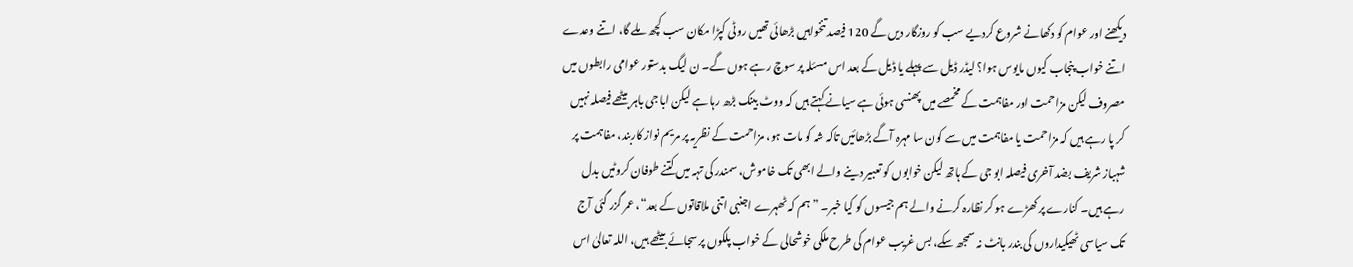دیکھنے اور عوام کو دکھانے شروع کردیے سب کو روزگار دیں گے 120 فیصد تنخواہیں بڑھائی تھیں روٹی کپڑا مکان سب کچھ ملے گا، اتنے وعدے اتنے خواب پنجاب کیوں مایوس ہوا؟ لیڈر ڈیل سے پہلے یا ڈیل کے بعد اس مسئلہ پر سوچ رہے ہوں گے۔ ن لیگ بدستور عوامی رابطوں میں مصروف لیکن مزاحمت اور مفاہمت کے مخمصے میں پھنسی ہوئی ہے سیانے کہتے ہیں کہ ووٹ بینک بڑھ رہا ہے لیکن ابا جی باہر بیٹھے فیصلہ نہیں کر پا رہے ہیں کہ مزاحمت یا مفاہمت میں سے کون سا مہرہ آگے بڑھائیں تاکہ شہ کو مات ہو، مزاحمت کے نظریہ پر مریم نواز کاربند، مفاہمت پر شہباز شریف بضد آخری فیصلہ ابو جی کے ہاتھ لیکن خوابوں کو تعبیر دینے والے ابھی تک خاموش، سمندر کی تہہ میں کتنے طوفان کروٹیں بدل رہے ہیں۔ کنارے پر کھڑے ہو کر نظارہ کرنے والے ہم جیسوں کو کیا خبر۔ ”ہم کہ ٹھہرے اجنبی اتنی ملاقاتوں کے بعد“، عمر گزر گئی آج تک سیاسی ٹھیکیداروں کی بندر بانٹ نہ سمجھ سکے، بس غریب عوام کی طرح ملکی خوشحالی کے خواب پلکوں پر سجائے بیٹھے ہیں، اللہ تعالیٰ اس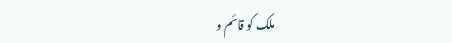ملک کو قائم و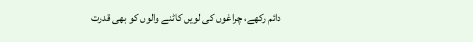دائم رکھے، چراغوں کی لویں کاٹنے والوں کو بھی قدرت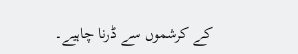کے کرشموں سے ڈرنا چاہیے۔